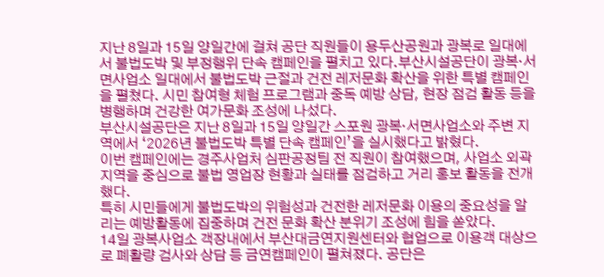지난 8일과 15일 양일간에 걸쳐 공단 직원들이 용두산공원과 광복로 일대에서 불법도박 및 부정행위 단속 캠페인을 펼치고 있다.부산시설공단이 광복·서면사업소 일대에서 불법도박 근절과 건전 레저문화 확산을 위한 특별 캠페인을 펼쳤다. 시민 참여형 체험 프로그램과 중독 예방 상담, 현장 점검 활동 등을 병행하며 건강한 여가문화 조성에 나섰다.
부산시설공단은 지난 8일과 15일 양일간 스포원 광복·서면사업소와 주변 지역에서 ‘2026년 불법도박 특별 단속 캠페인’을 실시했다고 밝혔다.
이번 캠페인에는 경주사업처 심판공정팀 전 직원이 참여했으며, 사업소 외곽 지역을 중심으로 불법 영업장 현황과 실태를 점검하고 거리 홍보 활동을 전개했다.
특히 시민들에게 불법도박의 위험성과 건전한 레저문화 이용의 중요성을 알리는 예방활동에 집중하며 건전 문화 확산 분위기 조성에 힘을 쏟았다.
14일 광복사업소 객장내에서 부산대금연지원센터와 협업으로 이용객 대상으로 폐활량 검사와 상담 등 금연캠페인이 펼쳐졌다. 공단은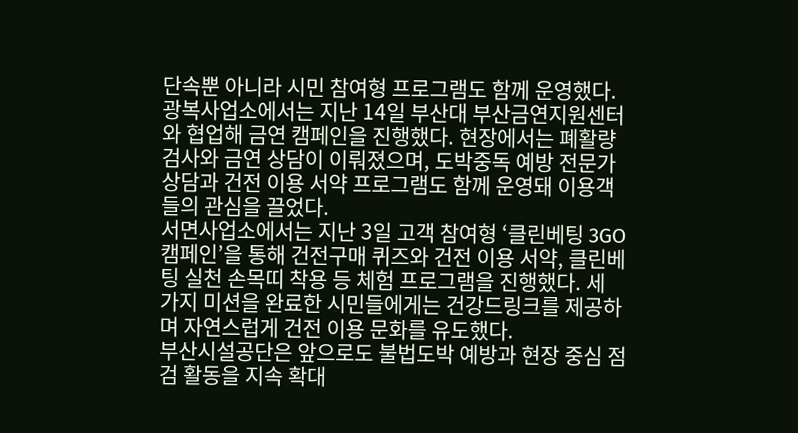단속뿐 아니라 시민 참여형 프로그램도 함께 운영했다.
광복사업소에서는 지난 14일 부산대 부산금연지원센터와 협업해 금연 캠페인을 진행했다. 현장에서는 폐활량 검사와 금연 상담이 이뤄졌으며, 도박중독 예방 전문가 상담과 건전 이용 서약 프로그램도 함께 운영돼 이용객들의 관심을 끌었다.
서면사업소에서는 지난 3일 고객 참여형 ‘클린베팅 3GO 캠페인’을 통해 건전구매 퀴즈와 건전 이용 서약, 클린베팅 실천 손목띠 착용 등 체험 프로그램을 진행했다. 세 가지 미션을 완료한 시민들에게는 건강드링크를 제공하며 자연스럽게 건전 이용 문화를 유도했다.
부산시설공단은 앞으로도 불법도박 예방과 현장 중심 점검 활동을 지속 확대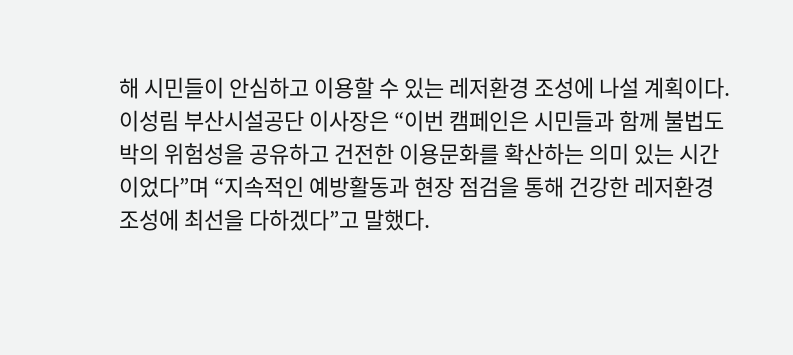해 시민들이 안심하고 이용할 수 있는 레저환경 조성에 나설 계획이다.
이성림 부산시설공단 이사장은 “이번 캠페인은 시민들과 함께 불법도박의 위험성을 공유하고 건전한 이용문화를 확산하는 의미 있는 시간이었다”며 “지속적인 예방활동과 현장 점검을 통해 건강한 레저환경 조성에 최선을 다하겠다”고 말했다.